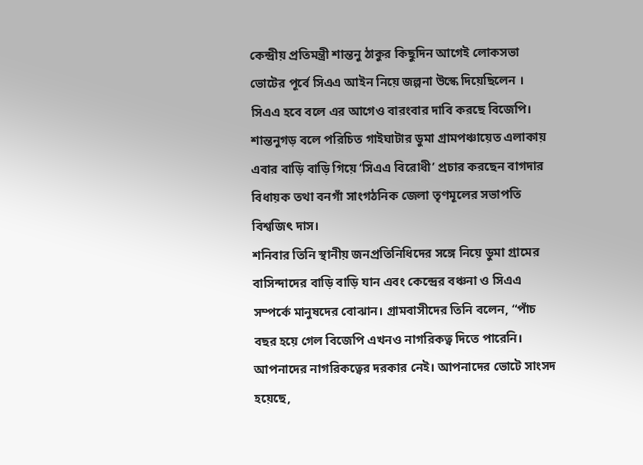কেন্দ্রীয় প্রতিমন্ত্রী শান্তনু ঠাকুর কিছুদিন আগেই লোকসভা ভোটের পূর্বে সিএএ আইন নিয়ে জল্পনা উস্কে দিয়েছিলেন । সিএএ হবে বলে এর আগেও বারংবার দাবি করছে বিজেপি। শান্তনুগড় বলে পরিচিত গাইঘাটার ডুমা গ্রামপঞ্চায়েত এলাকায় এবার বাড়ি বাড়ি গিয়ে ‘সিএএ বিরোধী’ প্রচার করছেন বাগদার বিধায়ক তথা বনগাঁ সাংগঠনিক জেলা তৃণমূলের সভাপতি বিশ্বজিৎ দাস।
শনিবার তিনি স্থানীয় জনপ্রতিনিধিদের সঙ্গে নিয়ে ডুমা গ্রামের বাসিন্দাদের বাড়ি বাড়ি যান এবং কেন্দ্রের বঞ্চনা ও সিএএ সম্পর্কে মানুষদের বোঝান। গ্রামবাসীদের তিনি বলেন, “পাঁচ বছর হয়ে গেল বিজেপি এখনও নাগরিকত্ব দিতে পারেনি। আপনাদের নাগরিকত্বের দরকার নেই। আপনাদের ভোটে সাংসদ হয়েছে,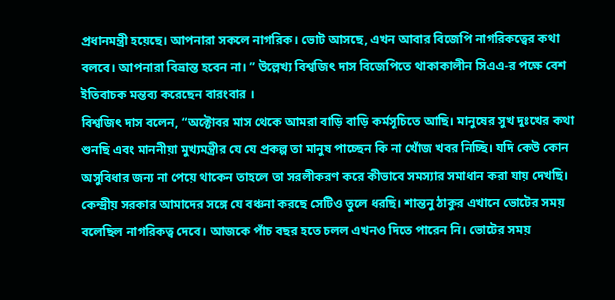প্রধানমন্ত্রী হয়েছে। আপনারা সকলে নাগরিক। ভোট আসছে, এখন আবার বিজেপি নাগরিকত্বের কথা বলবে। আপনারা বিভ্রান্ত হবেন না। ” উল্লেখ্য বিশ্বজিৎ দাস বিজেপিতে থাকাকালীন সিএএ-র পক্ষে বেশ ইতিবাচক মন্তব্য করেছেন বারংবার ।
বিশ্বজিৎ দাস বলেন, “অক্টোবর মাস থেকে আমরা বাড়ি বাড়ি কর্মসূচিতে আছি। মানুষের সুখ দুঃখের কথা শুনছি এবং মাননীয়া মুখ্যমন্ত্রীর যে যে প্রকল্প তা মানুষ পাচ্ছেন কি না খোঁজ খবর নিচ্ছি। যদি কেউ কোন অসুবিধার জন্য না পেয়ে থাকেন তাহলে তা সরলীকরণ করে কীভাবে সমস্যার সমাধান করা যায় দেখছি। কেন্দ্রীয় সরকার আমাদের সঙ্গে যে বঞ্চনা করছে সেটিও তুলে ধরছি। শান্তনু ঠাকুর এখানে ভোটের সময় বলেছিল নাগরিকত্ব দেবে। আজকে পাঁচ বছর হতে চলল এখনও দিতে পারেন নি। ভোটের সময়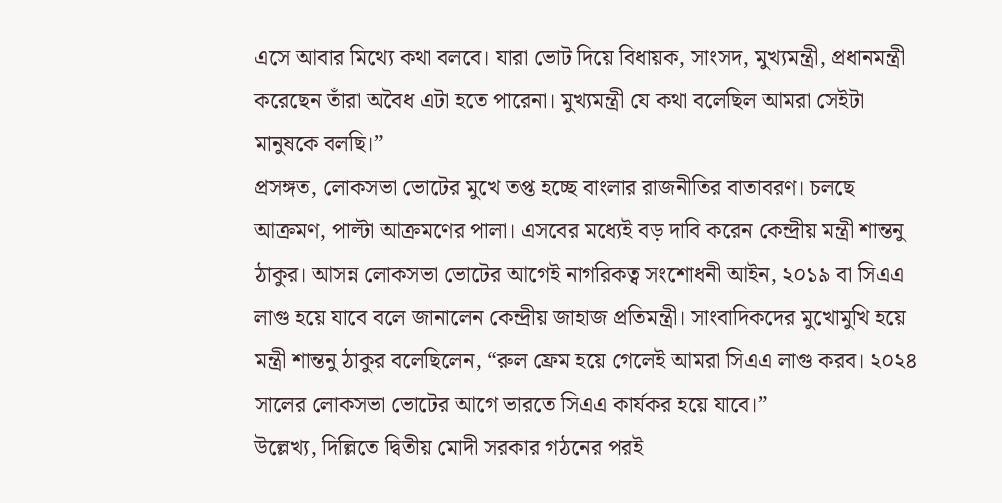এসে আবার মিথ্যে কথা বলবে। যারা ভোট দিয়ে বিধায়ক, সাংসদ, মুখ্যমন্ত্রী, প্রধানমন্ত্রী করেছেন তাঁরা অবৈধ এটা হতে পারেনা। মুখ্যমন্ত্রী যে কথা বলেছিল আমরা সেইটা মানুষকে বলছি।”
প্রসঙ্গত, লোকসভা ভোটের মুখে তপ্ত হচ্ছে বাংলার রাজনীতির বাতাবরণ। চলছে আক্রমণ, পাল্টা আক্রমণের পালা। এসবের মধ্যেই বড় দাবি করেন কেন্দ্রীয় মন্ত্রী শান্তনু ঠাকুর। আসন্ন লোকসভা ভোটের আগেই নাগরিকত্ব সংশোধনী আইন, ২০১৯ বা সিএএ লাগু হয়ে যাবে বলে জানালেন কেন্দ্রীয় জাহাজ প্রতিমন্ত্রী। সাংবাদিকদের মুখোমুখি হয়ে মন্ত্রী শান্তনু ঠাকুর বলেছিলেন, “রুল ফ্রেম হয়ে গেলেই আমরা সিএএ লাগু করব। ২০২৪ সালের লোকসভা ভোটের আগে ভারতে সিএএ কার্যকর হয়ে যাবে।”
উল্লেখ্য, দিল্লিতে দ্বিতীয় মোদী সরকার গঠনের পরই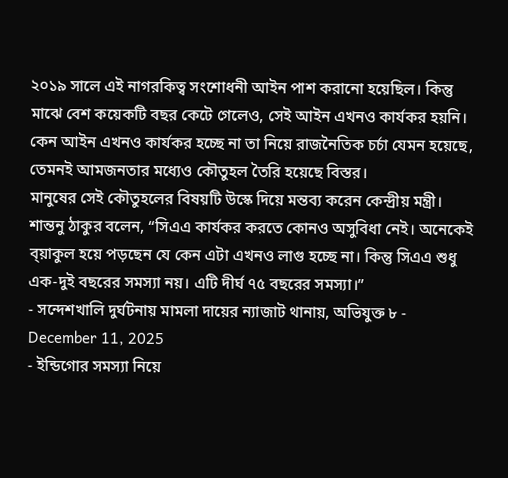২০১৯ সালে এই নাগরকিত্ব সংশোধনী আইন পাশ করানো হয়েছিল। কিন্তু মাঝে বেশ কয়েকটি বছর কেটে গেলেও, সেই আইন এখনও কার্যকর হয়নি। কেন আইন এখনও কার্যকর হচ্ছে না তা নিয়ে রাজনৈতিক চর্চা যেমন হয়েছে, তেমনই আমজনতার মধ্যেও কৌতুহল তৈরি হয়েছে বিস্তর।
মানুষের সেই কৌতুহলের বিষয়টি উস্কে দিয়ে মন্তব্য করেন কেন্দ্রীয় মন্ত্রী। শান্তনু ঠাকুর বলেন, “সিএএ কার্যকর করতে কোনও অসুবিধা নেই। অনেকেই ব্য়াকুল হয়ে পড়ছেন যে কেন এটা এখনও লাগু হচ্ছে না। কিন্তু সিএএ শুধু এক-দুই বছরের সমস্যা নয়। এটি দীর্ঘ ৭৫ বছরের সমস্যা।”
- সন্দেশখালি দুর্ঘটনায় মামলা দায়ের ন্যাজাট থানায়, অভিযুক্ত ৮ - December 11, 2025
- ইন্ডিগোর সমস্যা নিয়ে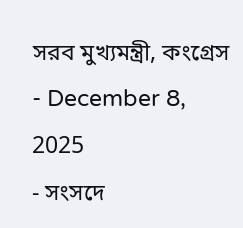সরব মুখ্যমন্ত্রী, কংগ্রেস - December 8, 2025
- সংসদে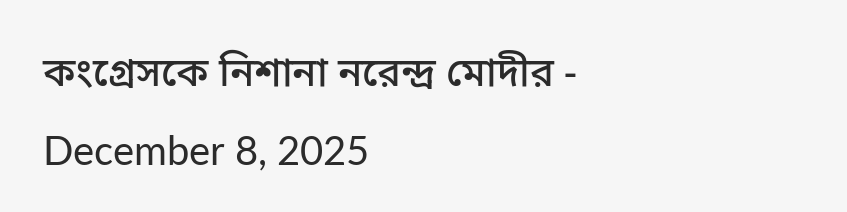কংগ্রেসকে নিশানা নরেন্দ্র মোদীর - December 8, 2025